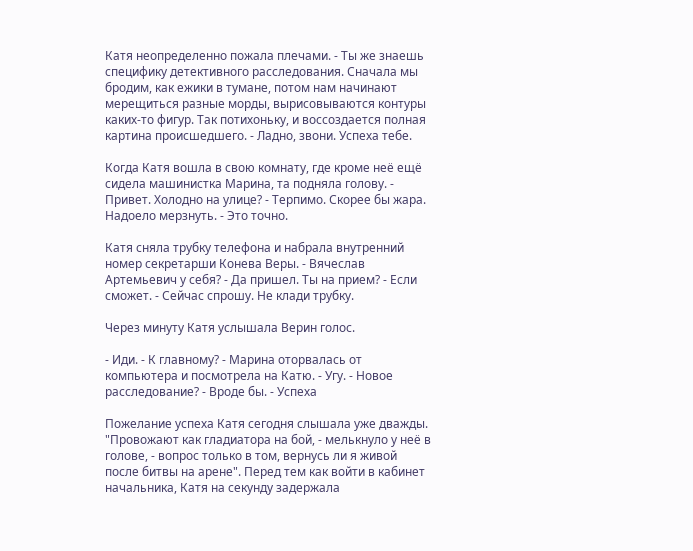Катя неопределенно пожала плечами. - Ты же знаешь специфику детективного расследования. Сначала мы бродим, как ежики в тумане, потом нам начинают мерещиться разные морды, вырисовываются контуры каких-то фигур. Так потихоньку, и воссоздается полная картина происшедшего. - Ладно, звони. Успеха тебе.

Когда Катя вошла в свою комнату, где кроме неё ещё сидела машинистка Марина, та подняла голову. - Привет. Холодно на улице? - Терпимо. Скорее бы жара. Надоело мерзнуть. - Это точно.

Катя сняла трубку телефона и набрала внутренний номер секретарши Конева Веры. - Вячеслав Артемьевич у себя? - Да пришел. Ты на прием? - Если сможет. - Сейчас спрошу. Не клади трубку.

Через минуту Катя услышала Верин голос.

- Иди. - К главному? - Марина оторвалась от компьютера и посмотрела на Катю. - Угу. - Новое расследование? - Вроде бы. - Успеха

Пожелание успеха Катя сегодня слышала уже дважды. "Провожают как гладиатора на бой, - мелькнуло у неё в голове, - вопрос только в том, вернусь ли я живой после битвы на арене". Перед тем как войти в кабинет начальника, Катя на секунду задержала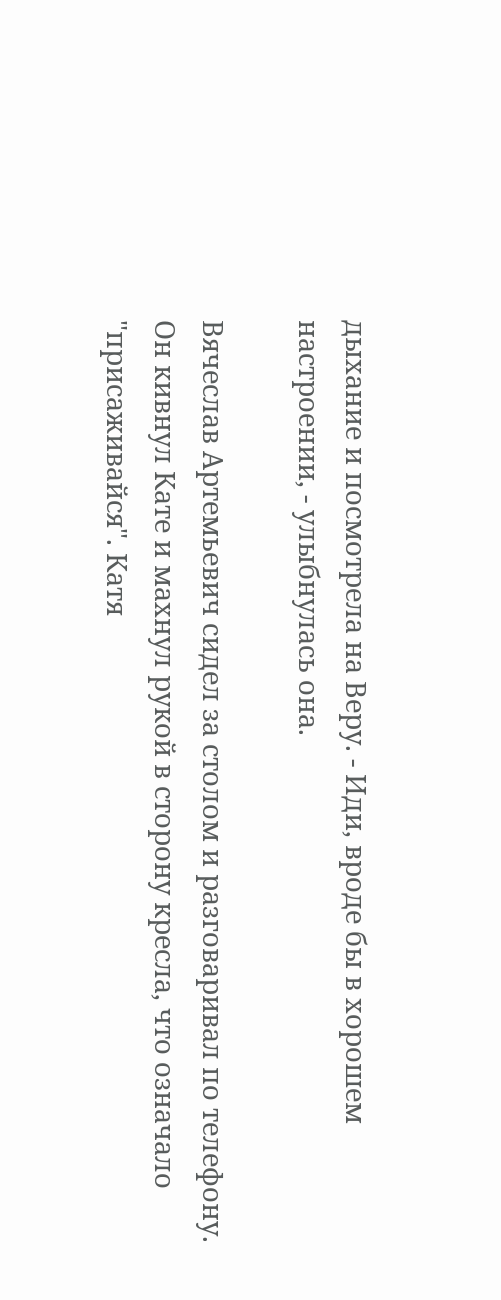дыхание и посмотрела на Веру. - Иди, вроде бы в хорошем настроении, - улыбнулась она.

Вячеслав Артемьевич сидел за столом и разговаривал по телефону. Он кивнул Кате и махнул рукой в сторону кресла, что означало "присаживайся". Катя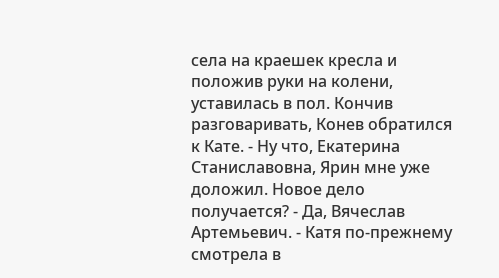села на краешек кресла и положив руки на колени, уставилась в пол. Кончив разговаривать, Конев обратился к Кате. - Ну что, Екатерина Станиславовна, Ярин мне уже доложил. Новое дело получается? - Да, Вячеслав Артемьевич. - Катя по-прежнему смотрела в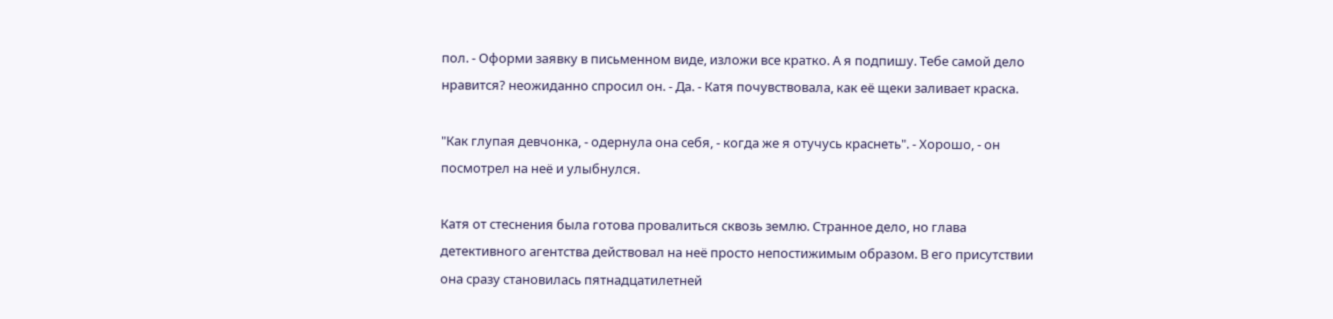пол. - Оформи заявку в письменном виде, изложи все кратко. А я подпишу. Тебе самой дело нравится? неожиданно спросил он. - Да. - Катя почувствовала, как её щеки заливает краска.

"Как глупая девчонка, - одернула она себя, - когда же я отучусь краснеть". - Хорошо, - он посмотрел на неё и улыбнулся.

Катя от стеснения была готова провалиться сквозь землю. Странное дело, но глава детективного агентства действовал на неё просто непостижимым образом. В его присутствии она сразу становилась пятнадцатилетней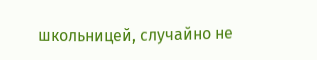школьницей, случайно не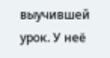выучившей урок. У неё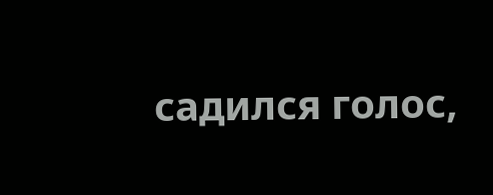садился голос,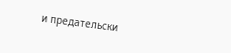и предательски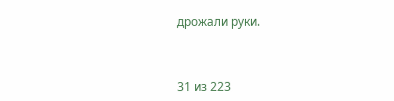дрожали руки.



31 из 223